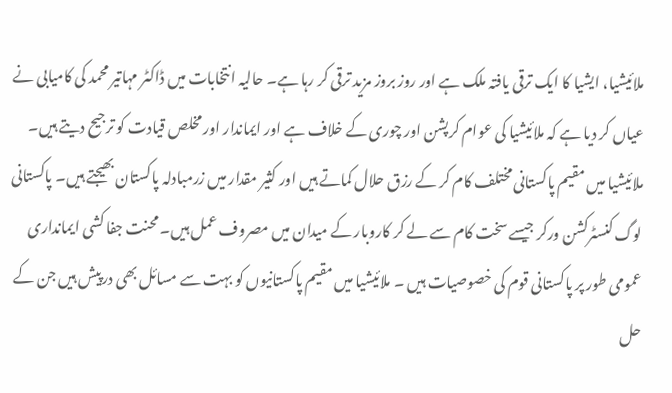ملائیشیا، ایشیا کا ایک ترقی یافتہ ملک ہے اور روز بروز مزید ترقی کر رہا ہے۔ حالیہ انتخابات میں ڈاکٹر مہاتیر محمد کی کامیابی نے عیاں کر دیا ہے کہ ملائیشیا کی عوام کرپشن اور چوری کے خلاف ہے اور ایماندار اور مخلص قیادت کو ترجیح دیتے ہیں۔ ملائیشیا میں مقیم پاکستانی مختلف کام کر کے رزق حلال کماتے ہیں اور کثیر مقدار میں زرمبادلہ پاکستان بھیجتے ہیں۔ پاکستانی لوگ کنسٹرکشن ورکر جیسے سخت کام سے لے کر کاروبار کے میدان میں مصروف عمل ہیں۔ محنت جفا کشی ایمانداری عمومی طور پر پاکستانی قوم کی خصوصیات ہیں ۔ ملائیشیا میں مقیم پاکستانیوں کو بہت سے مسائل بھی درپیش ہیں جن کے حل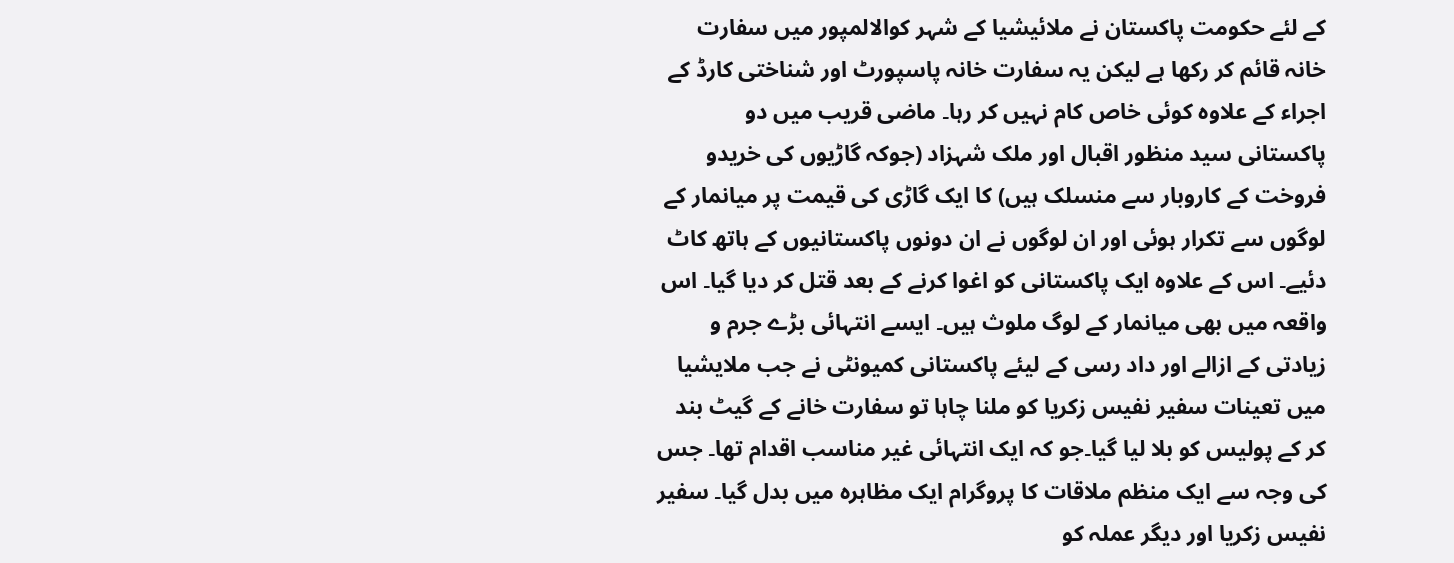کے لئے حکومت پاکستان نے ملائیشیا کے شہر کوالالمپور میں سفارت خانہ قائم کر رکھا ہے لیکن یہ سفارت خانہ پاسپورٹ اور شناختی کارڈ کے اجراء کے علاوہ کوئی خاص کام نہیں کر رہا۔ ماضی قریب میں دو پاکستانی سید منظور اقبال اور ملک شہزاد (جوکہ گاڑیوں کی خریدو فروخت کے کاروبار سے منسلک ہیں) کا ایک گاڑی کی قیمت پر میانمار کے لوگوں سے تکرار ہوئی اور ان لوگوں نے ان دونوں پاکستانیوں کے ہاتھ کاٹ دئیے۔ اس کے علاوہ ایک پاکستانی کو اغوا کرنے کے بعد قتل کر دیا گیا۔ اس واقعہ میں بھی میانمار کے لوگ ملوث ہیں۔ ایسے انتہائی بڑے جرم و زیادتی کے ازالے اور داد رسی کے لیئے پاکستانی کمیونٹی نے جب ملایشیا میں تعینات سفیر نفیس زکریا کو ملنا چاہا تو سفارت خانے کے گیٹ بند کر کے پولیس کو بلا لیا گیا۔جو کہ ایک انتہائی غیر مناسب اقدام تھا۔ جس کی وجہ سے ایک منظم ملاقات کا پروگرام ایک مظاہرہ میں بدل گیا۔ سفیر نفیس زکریا اور دیگر عملہ کو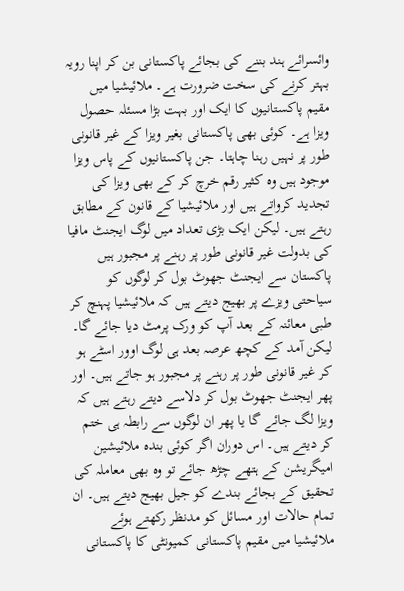وائسرائے ہند بننے کی بجائے پاکستانی بن کر اپنا رویہ بہتر کرنے کی سخت ضرورت ہے۔ ملائیشیا میں مقیم پاکستانیوں کا ایک اور بہت بڑا مسئلہ حصول ویزا ہے۔ کوئی بھی پاکستانی بغیر ویزا کے غیر قانونی طور پر نہیں رہنا چاہتا۔ جن پاکستانیوں کے پاس ویزا موجود ہیں وہ کثیر رقم خرچ کر کے بھی ویزا کی تجدید کرواتے ہیں اور ملائیشیا کے قانون کے مطابق رہتے ہیں۔ لیکن ایک بڑی تعداد میں لوگ ایجنٹ مافیا کی بدولت غیر قانونی طور پر رہنے پر مجبور ہیں پاکستان سے ایجنٹ جھوٹ بول کر لوگوں کو سیاحتی ویزے پر بھیج دیتے ہیں کہ ملائیشیا پہنچ کر طبی معائنہ کے بعد آپ کو ورک پرمٹ دیا جائے گا۔ لیکن آمد کے کچھ عرصہ بعد ہی لوگ اوور اسٹے ہو کر غیر قانونی طور پر رہنے پر مجبور ہو جاتے ہیں۔ اور پھر ایجنٹ جھوٹ بول کر دلاسے دیتے رہتے ہیں کہ ویزا لگ جائے گا یا پھر ان لوگوں سے رابطہ ہی ختم کر دیتے ہیں۔ اس دوران اگر کوئی بندہ ملائیشین امیگریشن کے ہتھے چڑھ جائے تو وہ بھی معاملہ کی تحقیق کے بجائے بندے کو جیل بھیج دیتے ہیں۔ ان تمام حالات اور مسائل کو مدنظر رکھتے ہوئے ملائیشیا میں مقیم پاکستانی کمیونٹی کا پاکستانی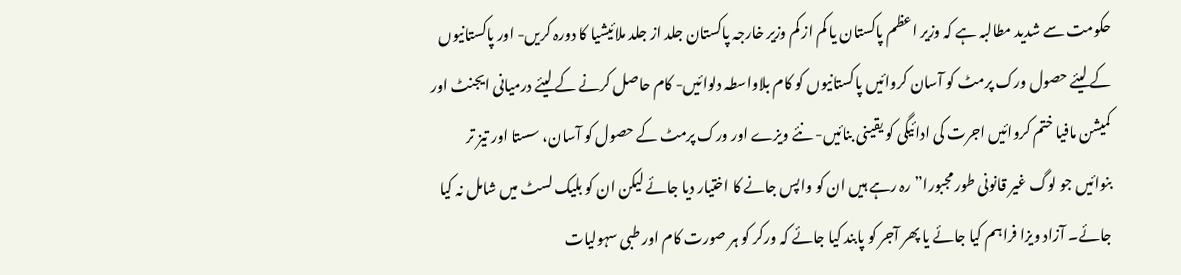حکومت سے شدید مطالبہ ہے کہ وزیر اعظم پاکستان یا کم از کم وزیر خارجہ پاکستان جلد از جلد ملائیشیا کا دورہ کریں- اور پاکستانیوں کے لیئے حصول ورک پرمٹ کو آسان کروائیں پاکستانیوں کو کام بلاواسطہ دلوائیں- کام حاصل کرنے کے لیئے درمیانی ایجنٹ اور کمیشن مافیا ختم کروائیں اجرت کی ادائیگی کو یقینی بنائیں- نئے ویزے اور ورک پرمٹ کے حصول کو آسان، سستا اور تیز تر بنوائیں جو لوگ غیر قانونی طور مجبورا” رہ رہے ہیں ان کو واپس جانے کا اختیار دیا جائے لیکن ان کو بلیک لسٹ میں شامل نہ کیا جائے۔ آزاد ویزا فراہم کیا جائے یا پھر آجر کو پابند کیا جائے کہ ورکر کو ہر صورت کام اور طبی سہولیات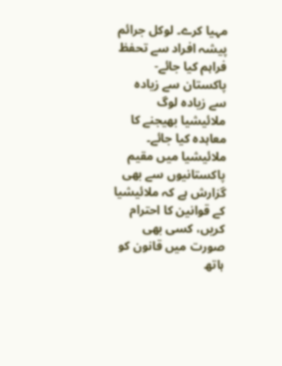مہیا کرے۔ لوکل جرائم پیشہ افراد سے تحفظ فراہم کیا جائے- پاکستان سے زیادہ سے زیادہ لوگ ملائیشیا بھیجنے کا معاہدہ کیا جائے۔ ملائیشیا میں مقیم پاکستانیوں سے بھی گزارش ہے کہ ملائیشیا کے قوانین کا احترام کریں، کسی بھی صورت میں قانون کو ہاتھ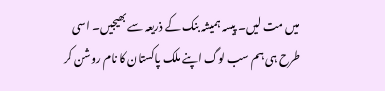میں مت لیں۔ پیسہ ہمیشہ بنک کے ذریعہ سے بھیجیں۔ اسی طرح ہی ہم سب لوگ اپنے ملک پاکستان کا نام روشن کر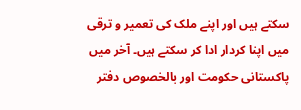سکتے ہیں اور اپنے ملک کی تعمیر و ترقی میں اپنا کردار ادا کر سکتے ہیں۔ آخر میں پاکستانی حکومت اور بالخصوص دفتر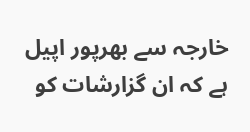خارجہ سے بھرپور اپیل ہے کہ ان گزارشات کو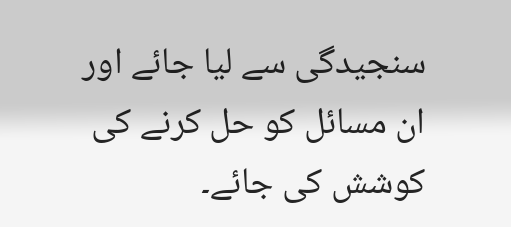سنجیدگی سے لیا جائے اور ان مسائل کو حل کرنے کی کوشش کی جائے۔